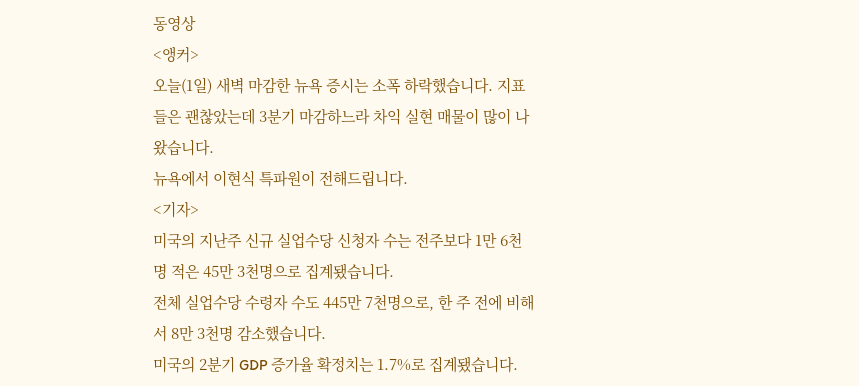동영상
<앵커>
오늘(1일) 새벽 마감한 뉴욕 증시는 소폭 하락했습니다. 지표들은 괜찮았는데 3분기 마감하느라 차익 실현 매물이 많이 나왔습니다.
뉴욕에서 이현식 특파원이 전해드립니다.
<기자>
미국의 지난주 신규 실업수당 신청자 수는 전주보다 1만 6천명 적은 45만 3천명으로 집계됐습니다.
전체 실업수당 수령자 수도 445만 7천명으로, 한 주 전에 비해서 8만 3천명 감소했습니다.
미국의 2분기 GDP 증가율 확정치는 1.7%로 집계됐습니다.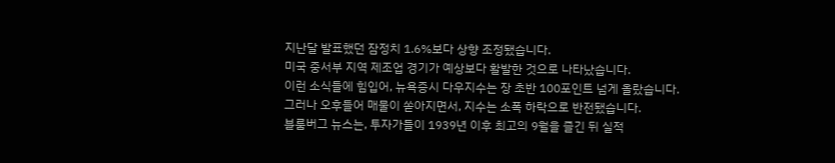지난달 발표했던 잠정치 1.6%보다 상향 조정됐습니다.
미국 중서부 지역 제조업 경기가 예상보다 활발한 것으로 나타났습니다.
이런 소식들에 힘입어, 뉴욕증시 다우지수는 장 초반 100포인트 넘게 올랐습니다.
그러나 오후들어 매물이 쏟아지면서, 지수는 소폭 하락으로 반전됐습니다.
블룸버그 뉴스는, 투자가들이 1939년 이후 최고의 9월을 즐긴 뒤 실적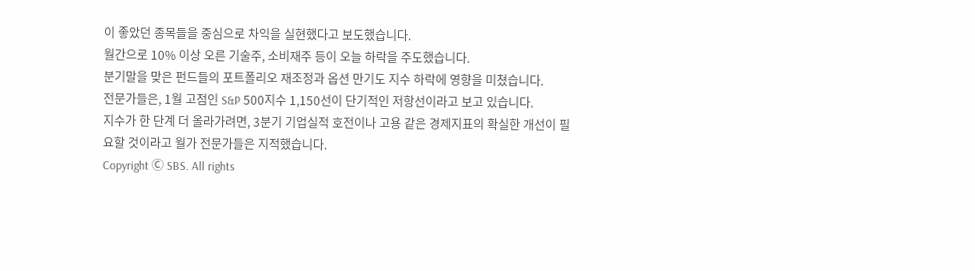이 좋았던 종목들을 중심으로 차익을 실현했다고 보도했습니다.
월간으로 10% 이상 오른 기술주, 소비재주 등이 오늘 하락을 주도했습니다.
분기말을 맞은 펀드들의 포트폴리오 재조정과 옵션 만기도 지수 하락에 영향을 미쳤습니다.
전문가들은, 1월 고점인 S&P 500지수 1,150선이 단기적인 저항선이라고 보고 있습니다.
지수가 한 단계 더 올라가려면, 3분기 기업실적 호전이나 고용 같은 경제지표의 확실한 개선이 필요할 것이라고 월가 전문가들은 지적했습니다.
Copyright Ⓒ SBS. All rights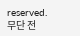reserved. 무단 전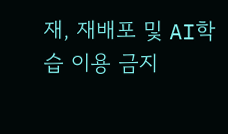재, 재배포 및 AI학습 이용 금지